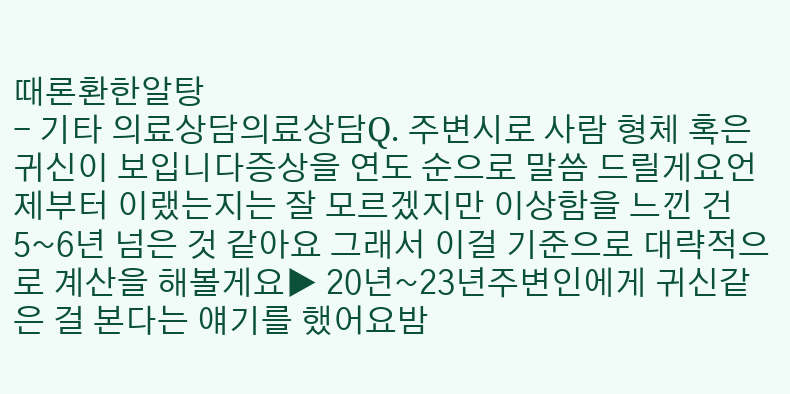때론환한알탕
- 기타 의료상담의료상담Q. 주변시로 사람 형체 혹은 귀신이 보입니다증상을 연도 순으로 말씀 드릴게요언제부터 이랬는지는 잘 모르겠지만 이상함을 느낀 건 5~6년 넘은 것 같아요 그래서 이걸 기준으로 대략적으로 계산을 해볼게요▶ 20년~23년주변인에게 귀신같은 걸 본다는 얘기를 했어요밤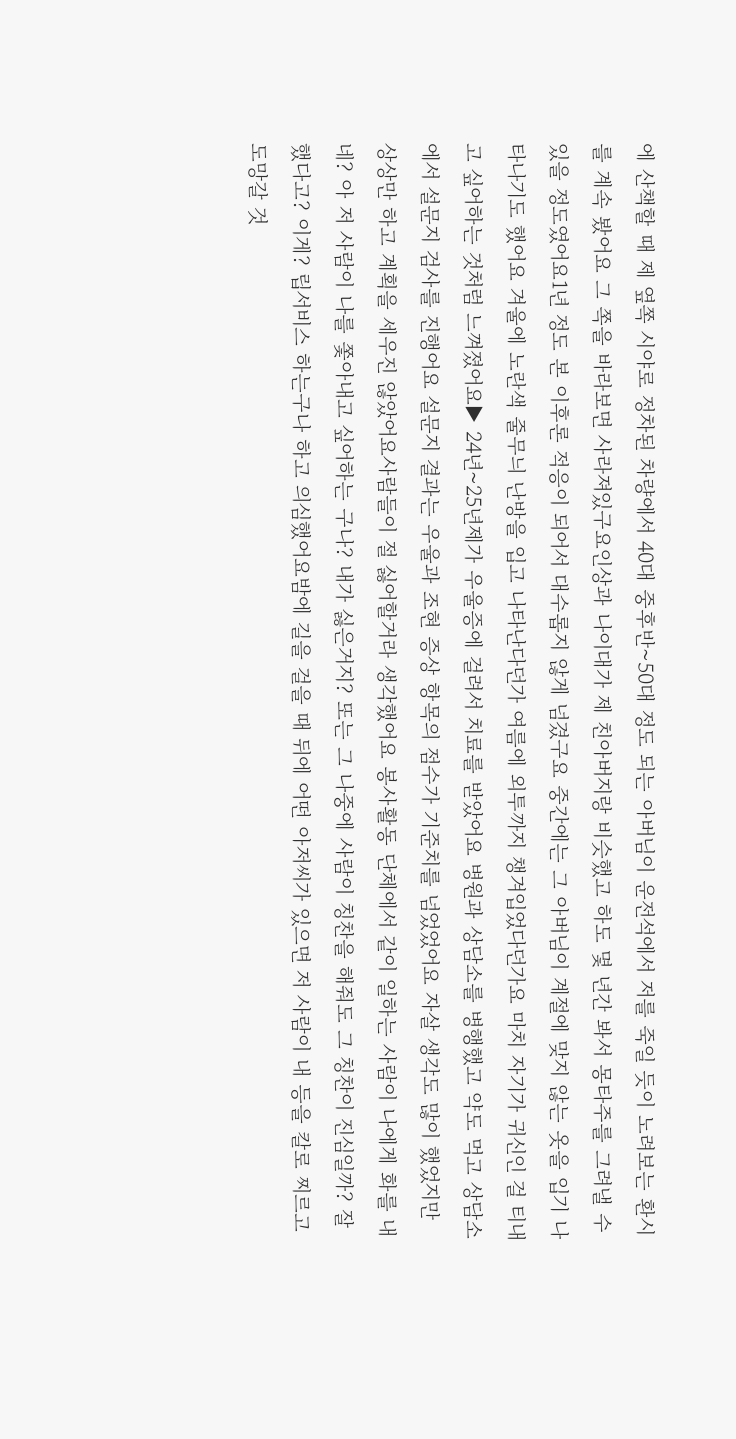에 산책할 때 제 옆쪽 시야로 정차된 차량에서 40대 중후반~50대 정도 되는 아버님이 운전석에서 저를 죽일 듯이 노려보는 환시를 계속 봤어요 그 쪽을 바라보면 사라져있구요인상과 나이대가 제 친아버지랑 비슷했고 하도 몇 년간 봐서 몽타주를 그려낼 수 있을 정도였어요1년 정도 본 이후론 적응이 되어서 대수롭지 않게 넘겼구요 중간에는 그 아버님이 계절에 맞지 않는 옷을 입기 나타나기도 했어요 겨울에 노란색 줄무늬 난방을 입고 나타난다던가 여름에 외투까지 챙겨입었다던가요 마치 자기가 귀신인 걸 티내고 싶어하는 것처럼 느껴졌어요▶ 24년~25년제가 우울증에 걸려서 치료를 받았어요 병원과 상담소를 병행했고 약도 먹고 상담소에서 설문지 검사를 진행어요 설문지 결과는 우울과 조현 증상 항목의 점수가 기준치를 넘었었어요 자살 생각도 많이 했었지만 상상만 하고 계획을 세우진 않았어요사람들이 절 싫어할거라 생각했어요 봉사활동 단체에서 같이 일하는 사람이 나에게 화를 내네? 아 저 사람이 나를 쫓아내고 싶어하는 구나? 내가 싫은거지? 또는 그 나중에 사람이 칭찬을 해줘도 그 칭찬이 진심일까? 잘했다고? 이게? 립서비스 하는구나 하고 의심했어요밤에 길을 걸을 때 뒤에 어떤 아저씨가 있으면 저 사람이 내 등을 칼로 찌르고 도망갈 것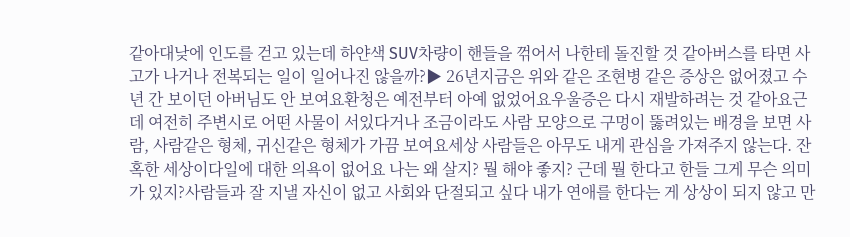같아대낮에 인도를 걷고 있는데 하얀색 SUV차량이 핸들을 꺾어서 나한테 돌진할 것 같아버스를 타면 사고가 나거나 전복되는 일이 일어나진 않을까?▶ 26년지금은 위와 같은 조현병 같은 증상은 없어졌고 수년 간 보이던 아버님도 안 보여요환청은 예전부터 아예 없었어요우울증은 다시 재발하려는 것 같아요근데 여전히 주변시로 어떤 사물이 서있다거나 조금이라도 사람 모양으로 구멍이 뚫려있는 배경을 보면 사람, 사람같은 형체, 귀신같은 형체가 가끔 보여요세상 사람들은 아무도 내게 관심을 가져주지 않는다. 잔혹한 세상이다일에 대한 의욕이 없어요 나는 왜 살지? 뭘 해야 좋지? 근데 뭘 한다고 한들 그게 무슨 의미가 있지?사람들과 잘 지낼 자신이 없고 사회와 단절되고 싶다 내가 연애를 한다는 게 상상이 되지 않고 만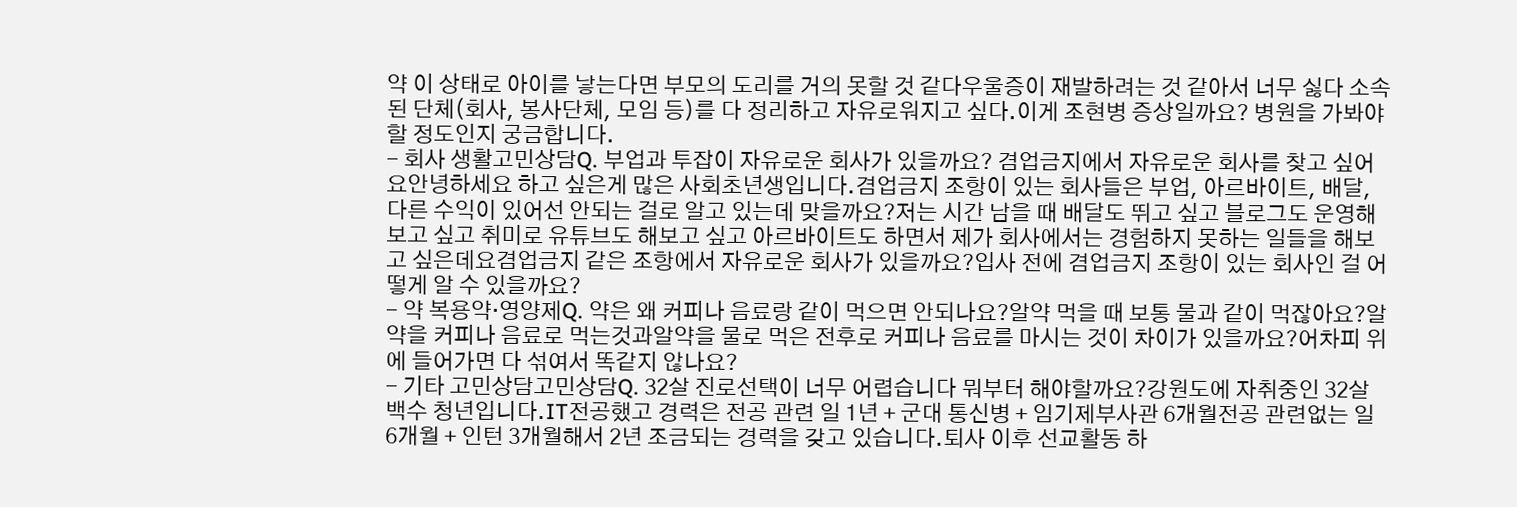약 이 상태로 아이를 낳는다면 부모의 도리를 거의 못할 것 같다우울증이 재발하려는 것 같아서 너무 싫다 소속된 단체(회사, 봉사단체, 모임 등)를 다 정리하고 자유로워지고 싶다.이게 조현병 증상일까요? 병원을 가봐야 할 정도인지 궁금합니다.
- 회사 생활고민상담Q. 부업과 투잡이 자유로운 회사가 있을까요? 겸업금지에서 자유로운 회사를 찾고 싶어요안녕하세요 하고 싶은게 많은 사회초년생입니다.겸업금지 조항이 있는 회사들은 부업, 아르바이트, 배달, 다른 수익이 있어선 안되는 걸로 알고 있는데 맞을까요?저는 시간 남을 때 배달도 뛰고 싶고 블로그도 운영해보고 싶고 취미로 유튜브도 해보고 싶고 아르바이트도 하면서 제가 회사에서는 경험하지 못하는 일들을 해보고 싶은데요겸업금지 같은 조항에서 자유로운 회사가 있을까요?입사 전에 겸업금지 조항이 있는 회사인 걸 어떻게 알 수 있을까요?
- 약 복용약·영양제Q. 약은 왜 커피나 음료랑 같이 먹으면 안되나요?알약 먹을 때 보통 물과 같이 먹잖아요?알약을 커피나 음료로 먹는것과알약을 물로 먹은 전후로 커피나 음료를 마시는 것이 차이가 있을까요?어차피 위에 들어가면 다 섞여서 똑같지 않나요?
- 기타 고민상담고민상담Q. 32살 진로선택이 너무 어렵습니다 뭐부터 해야할까요?강원도에 자취중인 32살 백수 청년입니다.IT전공했고 경력은 전공 관련 일 1년 + 군대 통신병 + 임기제부사관 6개월전공 관련없는 일 6개월 + 인턴 3개월해서 2년 조금되는 경력을 갖고 있습니다.퇴사 이후 선교활동 하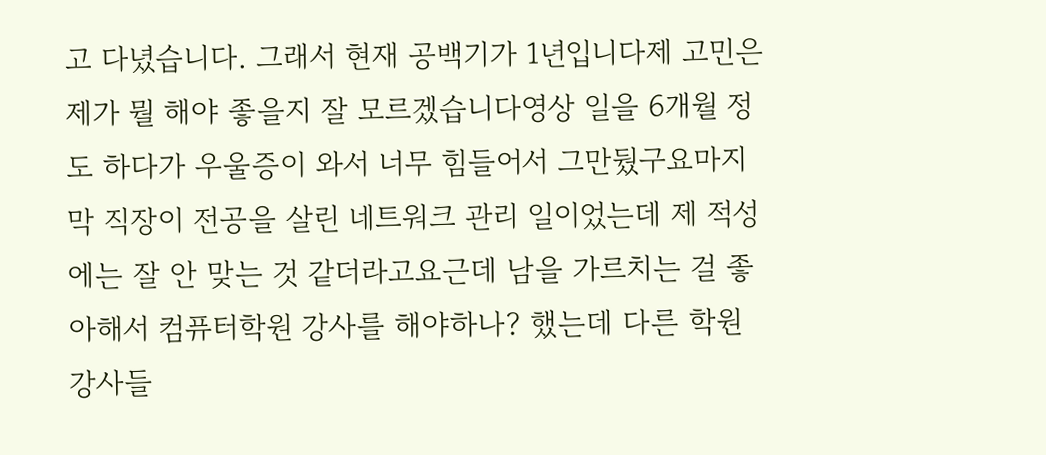고 다녔습니다. 그래서 현재 공백기가 1년입니다제 고민은 제가 뭘 해야 좋을지 잘 모르겠습니다영상 일을 6개월 정도 하다가 우울증이 와서 너무 힘들어서 그만뒀구요마지막 직장이 전공을 살린 네트워크 관리 일이었는데 제 적성에는 잘 안 맞는 것 같더라고요근데 남을 가르치는 걸 좋아해서 컴퓨터학원 강사를 해야하나? 했는데 다른 학원 강사들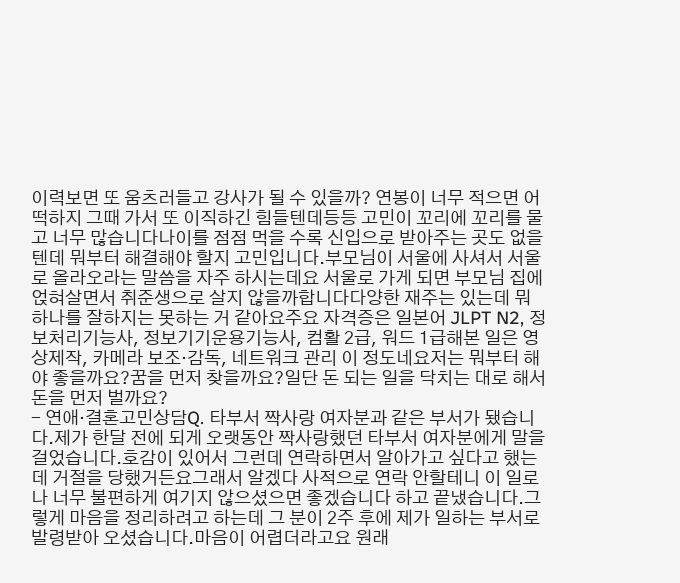이력보면 또 움츠러들고 강사가 될 수 있을까? 연봉이 너무 적으면 어떡하지 그때 가서 또 이직하긴 힘들텐데등등 고민이 꼬리에 꼬리를 물고 너무 많습니다나이를 점점 먹을 수록 신입으로 받아주는 곳도 없을텐데 뭐부터 해결해야 할지 고민입니다.부모님이 서울에 사셔서 서울로 올라오라는 말씀을 자주 하시는데요 서울로 가게 되면 부모님 집에 얹혀살면서 취준생으로 살지 않을까합니다다양한 재주는 있는데 뭐 하나를 잘하지는 못하는 거 같아요주요 자격증은 일본어 JLPT N2, 정보처리기능사, 정보기기운용기능사, 컴활 2급, 워드 1급해본 일은 영상제작, 카메라 보조·감독, 네트워크 관리 이 정도네요저는 뭐부터 해야 좋을까요?꿈을 먼저 찾을까요?일단 돈 되는 일을 닥치는 대로 해서 돈을 먼저 벌까요?
- 연애·결혼고민상담Q. 타부서 짝사랑 여자분과 같은 부서가 됐습니다.제가 한달 전에 되게 오랫동안 짝사랑했던 타부서 여자분에게 말을 걸었습니다.호감이 있어서 그런데 연락하면서 알아가고 싶다고 했는데 거절을 당했거든요그래서 알겠다 사적으로 연락 안할테니 이 일로 나 너무 불편하게 여기지 않으셨으면 좋겠습니다 하고 끝냈습니다.그렇게 마음을 정리하려고 하는데 그 분이 2주 후에 제가 일하는 부서로 발령받아 오셨습니다.마음이 어렵더라고요 원래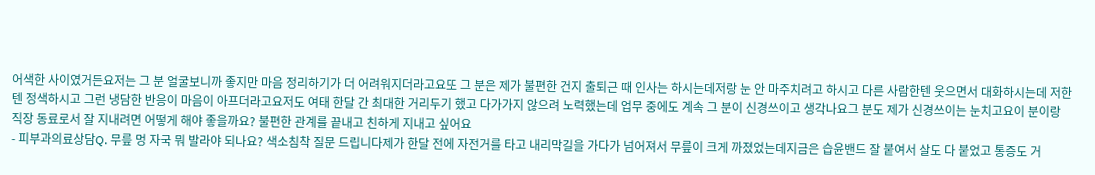어색한 사이였거든요저는 그 분 얼굴보니까 좋지만 마음 정리하기가 더 어려워지더라고요또 그 분은 제가 불편한 건지 출퇴근 때 인사는 하시는데저랑 눈 안 마주치려고 하시고 다른 사람한텐 웃으면서 대화하시는데 저한텐 정색하시고 그런 냉담한 반응이 마음이 아프더라고요저도 여태 한달 간 최대한 거리두기 했고 다가가지 않으려 노력했는데 업무 중에도 계속 그 분이 신경쓰이고 생각나요그 분도 제가 신경쓰이는 눈치고요이 분이랑 직장 동료로서 잘 지내려면 어떻게 해야 좋을까요? 불편한 관계를 끝내고 친하게 지내고 싶어요
- 피부과의료상담Q. 무릎 멍 자국 뭐 발라야 되나요? 색소침착 질문 드립니다제가 한달 전에 자전거를 타고 내리막길을 가다가 넘어져서 무릎이 크게 까졌었는데지금은 습윤밴드 잘 붙여서 살도 다 붙었고 통증도 거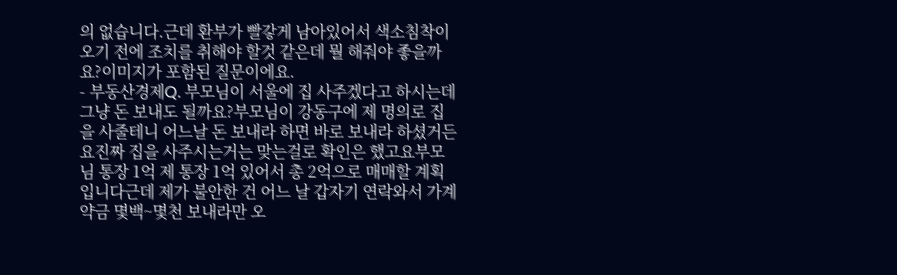의 없습니다.근데 환부가 빨갛게 남아있어서 색소침착이 오기 전에 조치를 취해야 할것 같은데 뭘 해줘야 좋을까요?이미지가 포함된 질문이에요.
- 부동산경제Q. 부모님이 서울에 집 사주겠다고 하시는데 그냥 돈 보내도 될까요?부모님이 강동구에 제 명의로 집을 사줄테니 어느날 돈 보내라 하면 바로 보내라 하셨거든요진짜 집을 사주시는거는 맞는걸로 확인은 했고요부모님 통장 1억 제 통장 1억 있어서 총 2억으로 매매할 계획입니다근데 제가 불안한 건 어느 날 갑자기 연락와서 가계약금 몇백~몇천 보내라만 오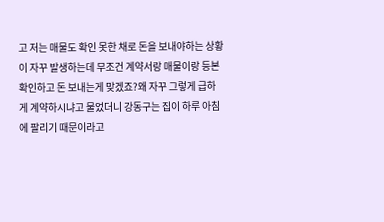고 저는 매물도 확인 못한 채로 돈을 보내야하는 상황이 자꾸 발생하는데 무조건 계약서랑 매물이랑 등본 확인하고 돈 보내는게 맞겠죠?왜 자꾸 그렇게 급하게 계약하시냐고 물었더니 강동구는 집이 하루 아침에 팔리기 때문이라고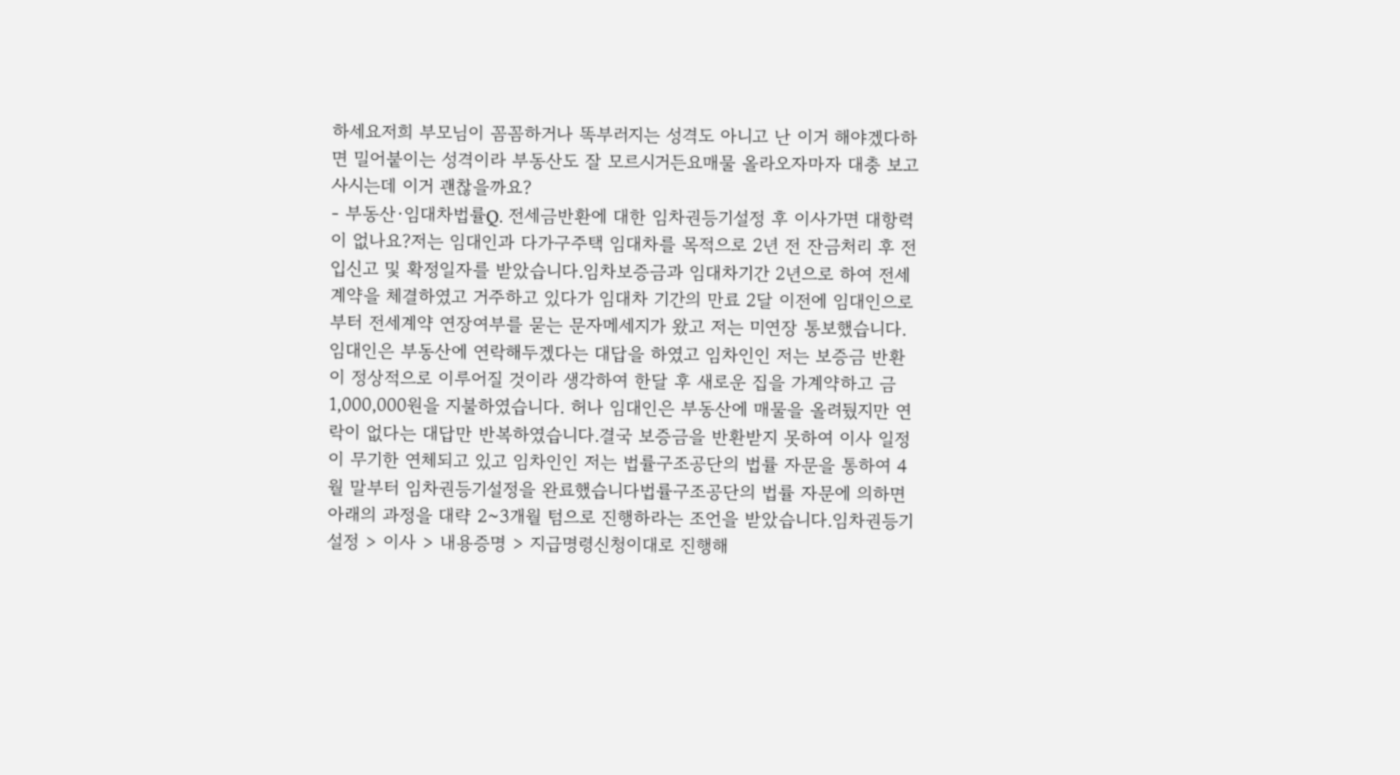하세요저희 부모님이 꼼꼼하거나 똑부러지는 성격도 아니고 난 이거 해야겠다하면 밀어붙이는 성격이라 부동산도 잘 모르시거든요매물 올라오자마자 대충 보고 사시는데 이거 괜찮을까요?
- 부동산·임대차법률Q. 전세금반환에 대한 임차권등기설정 후 이사가면 대항력이 없나요?저는 임대인과 다가구주택 임대차를 목적으로 2년 전 잔금처리 후 전입신고 및 확정일자를 받았습니다.임차보증금과 임대차기간 2년으로 하여 전세계약을 체결하였고 거주하고 있다가 임대차 기간의 만료 2달 이전에 임대인으로부터 전세계약 연장여부를 묻는 문자메세지가 왔고 저는 미연장 통보했습니다.임대인은 부동산에 연락해두겠다는 대답을 하였고 임차인인 저는 보증금 반환이 정상적으로 이루어질 것이라 생각하여 한달 후 새로운 집을 가계약하고 금 1,000,000원을 지불하였습니다. 허나 임대인은 부동산에 매물을 올려뒀지만 연락이 없다는 대답만 반복하였습니다.결국 보증금을 반환받지 못하여 이사 일정이 무기한 연체되고 있고 임차인인 저는 법률구조공단의 법률 자문을 통하여 4월 말부터 임차권등기설정을 완료했습니다법률구조공단의 법률 자문에 의하면 아래의 과정을 대략 2~3개월 텀으로 진행하라는 조언을 받았습니다.임차권등기설정 > 이사 > 내용증명 > 지급명령신청이대로 진행해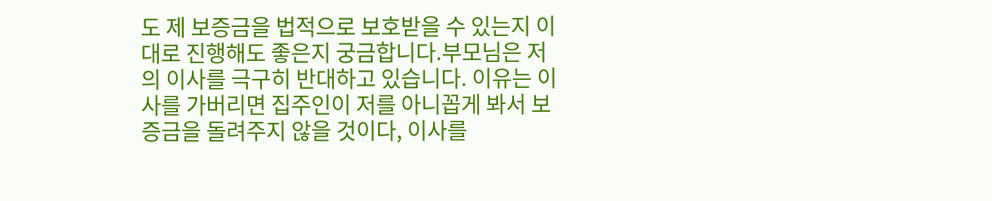도 제 보증금을 법적으로 보호받을 수 있는지 이대로 진행해도 좋은지 궁금합니다.부모님은 저의 이사를 극구히 반대하고 있습니다. 이유는 이사를 가버리면 집주인이 저를 아니꼽게 봐서 보증금을 돌려주지 않을 것이다, 이사를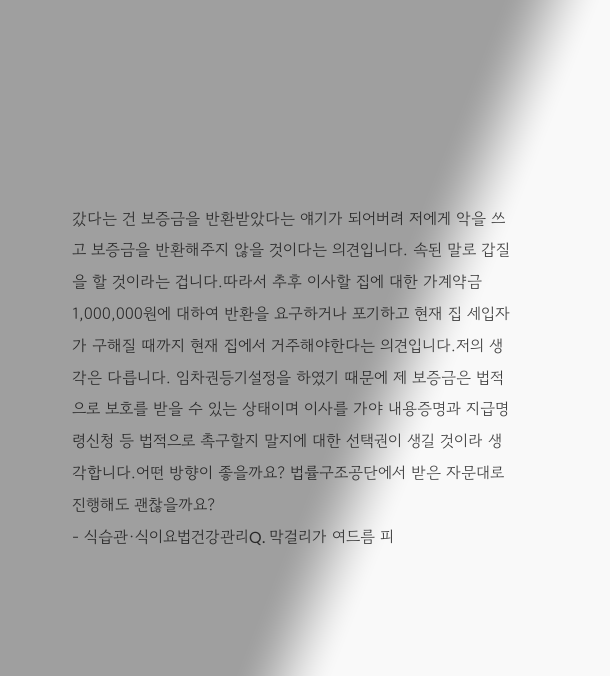갔다는 건 보증금을 반환받았다는 얘기가 되어버려 저에게 악을 쓰고 보증금을 반환해주지 않을 것이다는 의견입니다. 속된 말로 갑질을 할 것이라는 겁니다.따라서 추후 이사할 집에 대한 가계약금 1,000,000원에 대하여 반환을 요구하거나 포기하고 현재 집 세입자가 구해질 때까지 현재 집에서 거주해야한다는 의견입니다.저의 생각은 다릅니다. 임차권등기설정을 하였기 때문에 제 보증금은 법적으로 보호를 받을 수 있는 상태이며 이사를 가야 내용증명과 지급명령신청 등 법적으로 촉구할지 말지에 대한 선택권이 생길 것이라 생각합니다.어떤 방향이 좋을까요? 법률구조공단에서 받은 자문대로 진행해도 괜찮을까요?
- 식습관·식이요법건강관리Q. 막걸리가 여드름 피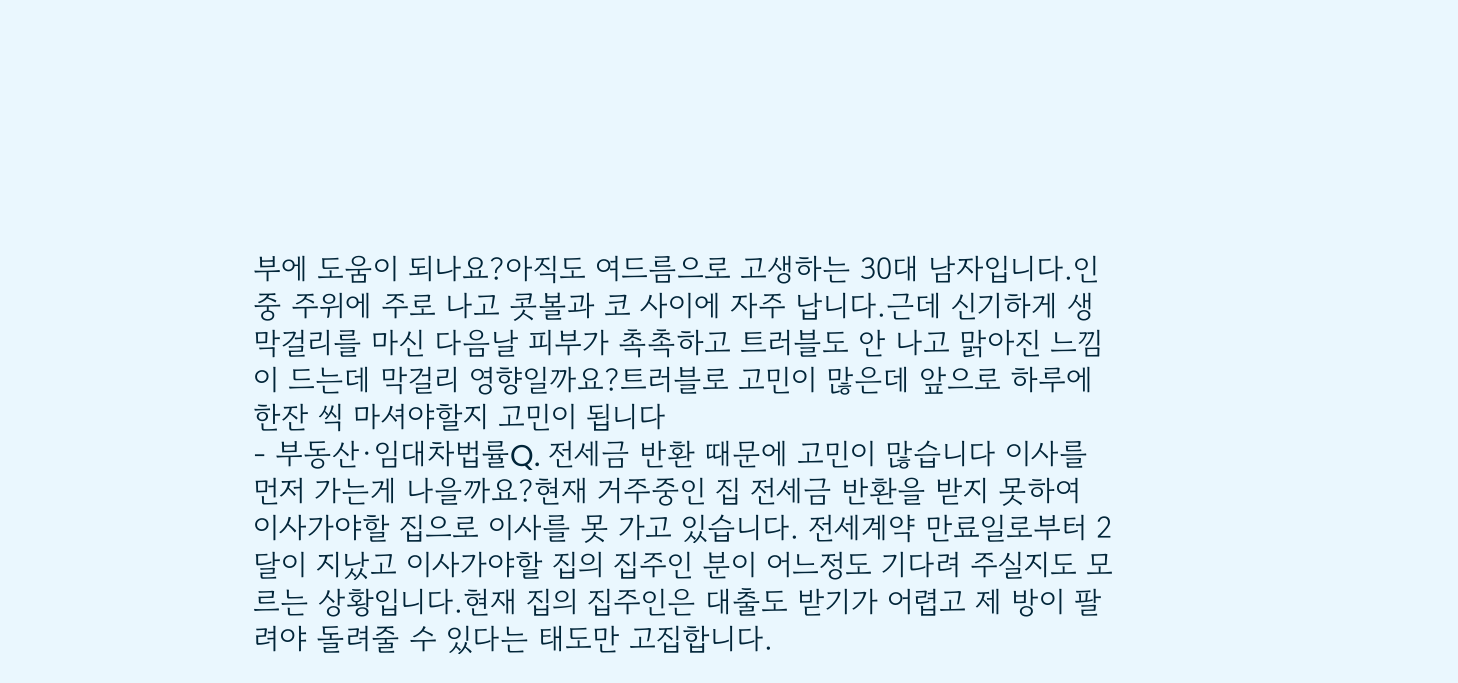부에 도움이 되나요?아직도 여드름으로 고생하는 30대 남자입니다.인중 주위에 주로 나고 콧볼과 코 사이에 자주 납니다.근데 신기하게 생막걸리를 마신 다음날 피부가 촉촉하고 트러블도 안 나고 맑아진 느낌이 드는데 막걸리 영향일까요?트러블로 고민이 많은데 앞으로 하루에 한잔 씩 마셔야할지 고민이 됩니다
- 부동산·임대차법률Q. 전세금 반환 때문에 고민이 많습니다 이사를 먼저 가는게 나을까요?현재 거주중인 집 전세금 반환을 받지 못하여 이사가야할 집으로 이사를 못 가고 있습니다. 전세계약 만료일로부터 2달이 지났고 이사가야할 집의 집주인 분이 어느정도 기다려 주실지도 모르는 상황입니다.현재 집의 집주인은 대출도 받기가 어렵고 제 방이 팔려야 돌려줄 수 있다는 태도만 고집합니다.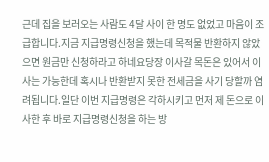근데 집을 보러오는 사람도 4달 사이 한 명도 없었고 마음이 조급합니다.지금 지급명령신청을 했는데 목적물 반환하지 않았으면 원금만 신청하라고 하네요당장 이사갈 목돈은 있어서 이사는 가능한데 혹시나 반환받지 못한 전세금을 사기 당할까 염려됩니다.일단 이번 지급명령은 각하시키고 먼저 제 돈으로 이사한 후 바로 지급명령신청을 하는 방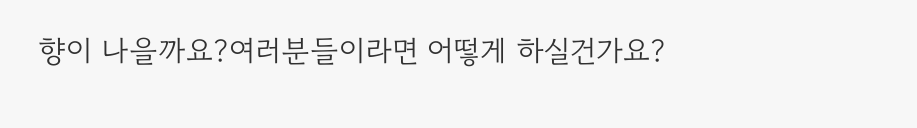향이 나을까요?여러분들이라면 어떻게 하실건가요?